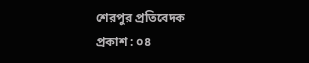শেরপুর প্রতিবেদক
প্রকাশ : ০৪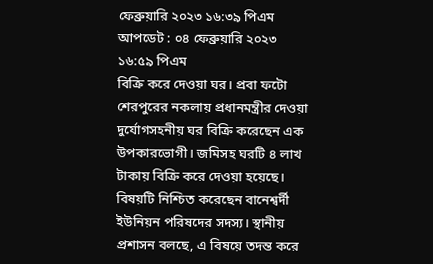ফেব্রুয়ারি ২০২৩ ১৬:৩৯ পিএম
আপডেট : ০৪ ফেব্রুয়ারি ২০২৩ ১৬:৫৯ পিএম
বিক্রি করে দেওয়া ঘর। প্রবা ফটো
শেরপুরের নকলায় প্রধানমন্ত্রীর দেওয়া দুর্যোগসহনীয় ঘর বিক্রি করেছেন এক উপকারভোগী। জমিসহ ঘরটি ৪ লাখ টাকায় বিক্রি করে দেওয়া হয়েছে। বিষয়টি নিশ্চিত করেছেন বানেশ্বর্দী ইউনিয়ন পরিষদের সদস্য। স্থানীয় প্রশাসন বলছে, এ বিষয়ে তদন্ত করে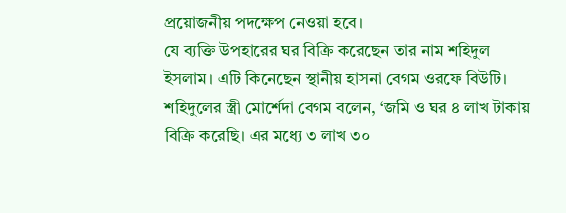প্রয়োজনীয় পদক্ষেপ নেওয়া হবে।
যে ব্যক্তি উপহারের ঘর বিক্রি করেছেন তার নাম শহিদুল ইসলাম। এটি কিনেছেন স্থানীয় হাসনা বেগম ওরফে বিউটি।
শহিদুলের স্ত্রী মোর্শেদা বেগম বলেন, ‘জমি ও ঘর ৪ লাখ টাকায় বিক্রি করেছি। এর মধ্যে ৩ লাখ ৩০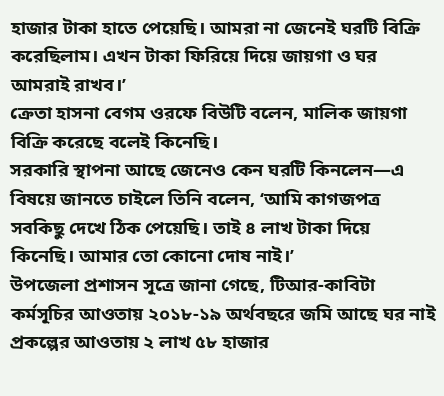হাজার টাকা হাতে পেয়েছি। আমরা না জেনেই ঘরটি বিক্রি করেছিলাম। এখন টাকা ফিরিয়ে দিয়ে জায়গা ও ঘর আমরাই রাখব।’
ক্রেতা হাসনা বেগম ওরফে বিউটি বলেন, মালিক জায়গা বিক্রি করেছে বলেই কিনেছি।
সরকারি স্থাপনা আছে জেনেও কেন ঘরটি কিনলেন—এ বিষয়ে জানতে চাইলে তিনি বলেন, ‘আমি কাগজপত্র সবকিছু দেখে ঠিক পেয়েছি। তাই ৪ লাখ টাকা দিয়ে কিনেছি। আমার তো কোনো দোষ নাই।’
উপজেলা প্রশাসন সূত্রে জানা গেছে, টিআর-কাবিটা কর্মসূচির আওতায় ২০১৮-১৯ অর্থবছরে জমি আছে ঘর নাই প্রকল্পের আওতায় ২ লাখ ৫৮ হাজার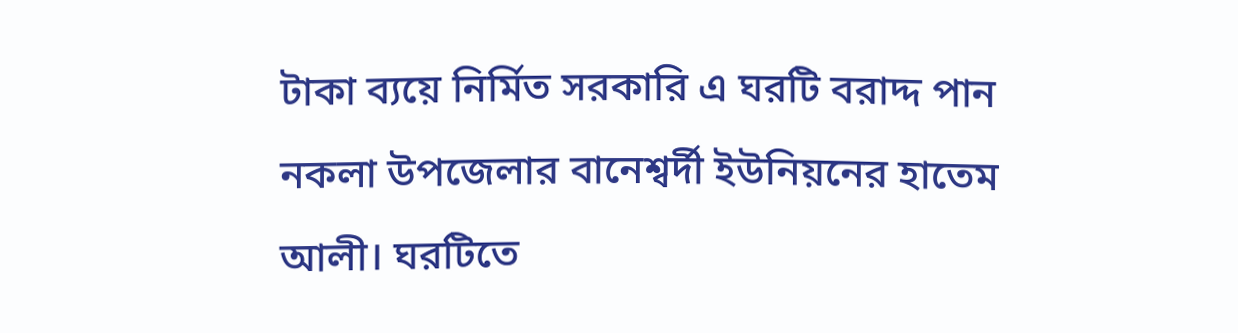টাকা ব্যয়ে নির্মিত সরকারি এ ঘরটি বরাদ্দ পান নকলা উপজেলার বানেশ্বর্দী ইউনিয়নের হাতেম আলী। ঘরটিতে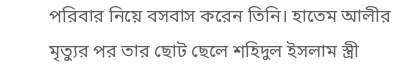পরিবার নিয়ে বসবাস করেন তিনি। হাতেম আলীর মৃত্যুর পর তার ছোট ছেলে শহিদুল ইসলাম স্ত্রী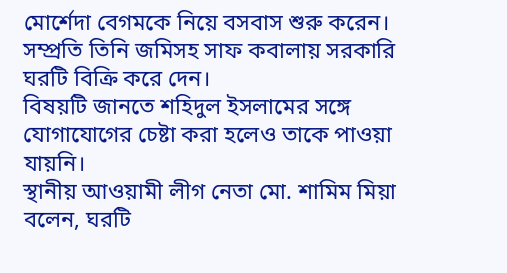মোর্শেদা বেগমকে নিয়ে বসবাস শুরু করেন। সম্প্রতি তিনি জমিসহ সাফ কবালায় সরকারি ঘরটি বিক্রি করে দেন।
বিষয়টি জানতে শহিদুল ইসলামের সঙ্গে যোগাযোগের চেষ্টা করা হলেও তাকে পাওয়া যায়নি।
স্থানীয় আওয়ামী লীগ নেতা মো. শামিম মিয়া বলেন, ঘরটি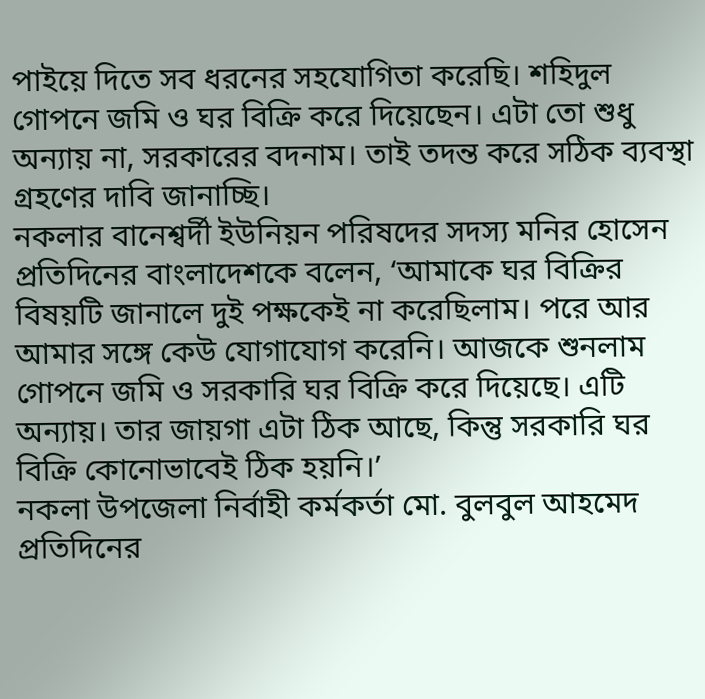পাইয়ে দিতে সব ধরনের সহযোগিতা করেছি। শহিদুল গোপনে জমি ও ঘর বিক্রি করে দিয়েছেন। এটা তো শুধু অন্যায় না, সরকারের বদনাম। তাই তদন্ত করে সঠিক ব্যবস্থা গ্রহণের দাবি জানাচ্ছি।
নকলার বানেশ্বর্দী ইউনিয়ন পরিষদের সদস্য মনির হোসেন প্রতিদিনের বাংলাদেশকে বলেন, ‘আমাকে ঘর বিক্রির বিষয়টি জানালে দুই পক্ষকেই না করেছিলাম। পরে আর আমার সঙ্গে কেউ যোগাযোগ করেনি। আজকে শুনলাম গোপনে জমি ও সরকারি ঘর বিক্রি করে দিয়েছে। এটি অন্যায়। তার জায়গা এটা ঠিক আছে, কিন্তু সরকারি ঘর বিক্রি কোনোভাবেই ঠিক হয়নি।’
নকলা উপজেলা নির্বাহী কর্মকর্তা মো. বুলবুল আহমেদ প্রতিদিনের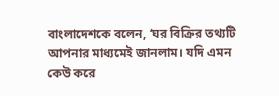বাংলাদেশকে বলেন, ‘ঘর বিক্রির তথ্যটি আপনার মাধ্যমেই জানলাম। যদি এমন কেউ করে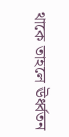থাকে তাহলে ঊর্ধ্বতন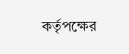কর্তৃপক্ষের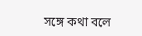সঙ্গে কথা বলে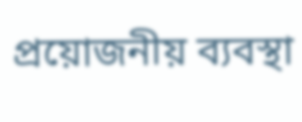প্রয়োজনীয় ব্যবস্থা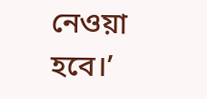নেওয়া হবে।’